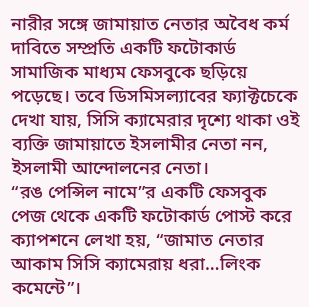নারীর সঙ্গে জামায়াত নেতার অবৈধ কর্ম দাবিতে সম্প্রতি একটি ফটোকার্ড সামাজিক মাধ্যম ফেসবুকে ছড়িয়ে পড়েছে। তবে ডিসমিসল্যাবের ফ্যাক্টচেকে দেখা যায়, সিসি ক্যামেরার দৃশ্যে থাকা ওই ব্যক্তি জামায়াতে ইসলামীর নেতা নন, ইসলামী আন্দোলনের নেতা।
“রঙ পেন্সিল নামে”র একটি ফেসবুক পেজ থেকে একটি ফটোকার্ড পোস্ট করে ক্যাপশনে লেখা হয়, “জামাত নেতার আকাম সিসি ক্যামেরায় ধরা…লিংক কমেন্টে”।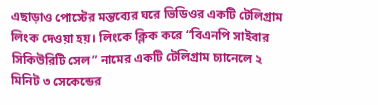এছাড়াও পোস্টের মন্তব্যের ঘরে ভিডিওর একটি টেলিগ্রাম লিংক দেওয়া হয়। লিংকে ক্লিক করে “বিএনপি সাইবার সিকিউরিটি সেল” নামের একটি টেলিগ্রাম চ্যানেলে ২ মিনিট ৩ সেকেন্ডের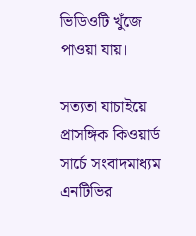ভিডিওটি খুঁজে পাওয়া যায়।

সত্যতা যাচাইয়ে প্রাসঙ্গিক কিওয়ার্ড সার্চে সংবাদমাধ্যম এনটিভির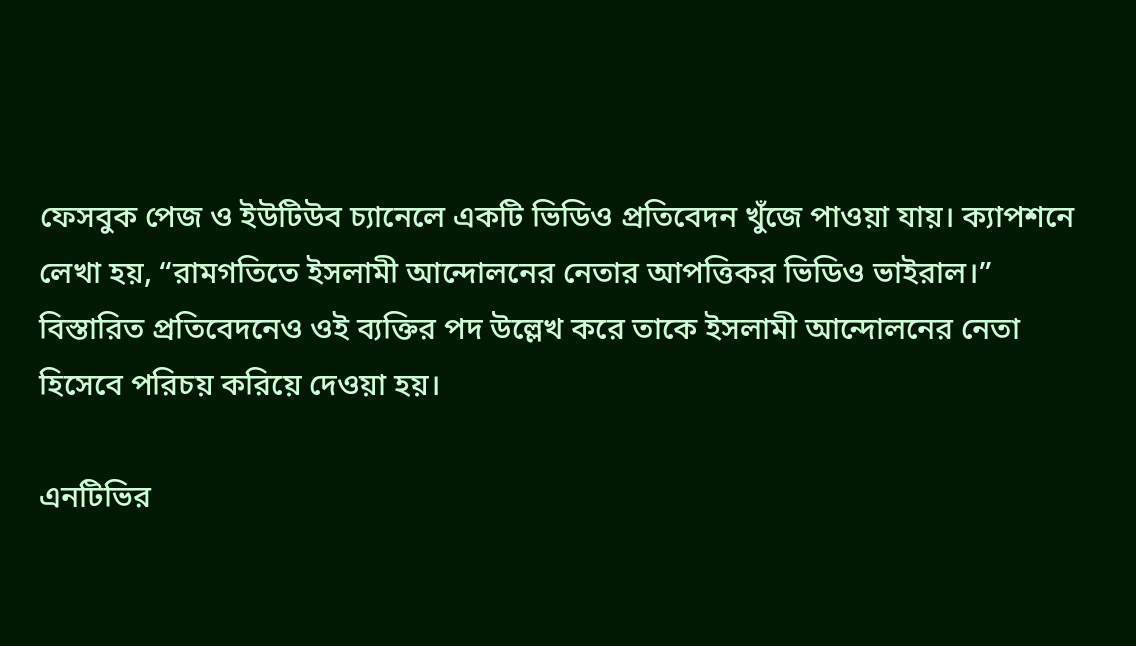ফেসবুক পেজ ও ইউটিউব চ্যানেলে একটি ভিডিও প্রতিবেদন খুঁজে পাওয়া যায়। ক্যাপশনে লেখা হয়, “রামগতিতে ইসলামী আন্দোলনের নেতার আপত্তিকর ভিডিও ভাইরাল।” বিস্তারিত প্রতিবেদনেও ওই ব্যক্তির পদ উল্লেখ করে তাকে ইসলামী আন্দোলনের নেতা হিসেবে পরিচয় করিয়ে দেওয়া হয়।

এনটিভির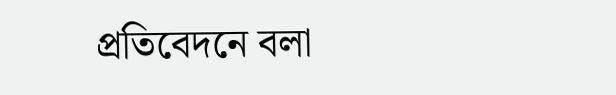প্রতিবেদনে বলা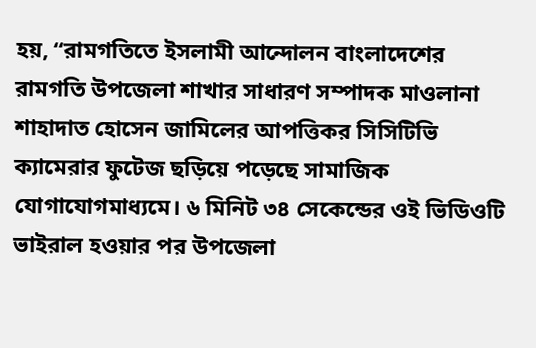হয়, “রামগতিতে ইসলামী আন্দোলন বাংলাদেশের রামগতি উপজেলা শাখার সাধারণ সম্পাদক মাওলানা শাহাদাত হোসেন জামিলের আপত্তিকর সিসিটিভি ক্যামেরার ফুটেজ ছড়িয়ে পড়েছে সামাজিক যোগাযোগমাধ্যমে। ৬ মিনিট ৩৪ সেকেন্ডের ওই ভিডিওটি ভাইরাল হওয়ার পর উপজেলা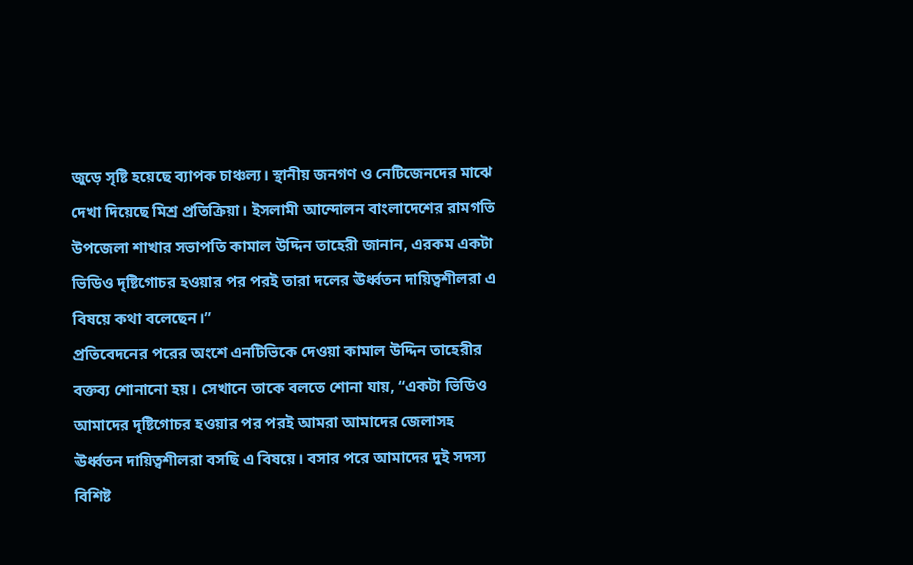জুড়ে সৃষ্টি হয়েছে ব্যাপক চাঞ্চল্য। স্থানীয় জনগণ ও নেটিজেনদের মাঝে দেখা দিয়েছে মিশ্র প্রতিক্রিয়া। ইসলামী আন্দোলন বাংলাদেশের রামগতি উপজেলা শাখার সভাপতি কামাল উদ্দিন তাহেরী জানান, এরকম একটা ভিডিও দৃষ্টিগোচর হওয়ার পর পরই তারা দলের ঊর্ধ্বতন দায়িত্বশীলরা এ বিষয়ে কথা বলেছেন।”
প্রতিবেদনের পরের অংশে এনটিভিকে দেওয়া কামাল উদ্দিন তাহেরীর বক্তব্য শোনানো হয়। সেখানে তাকে বলতে শোনা যায়, “একটা ভিডিও আমাদের দৃষ্টিগোচর হওয়ার পর পরই আমরা আমাদের জেলাসহ ঊর্ধ্বতন দায়িত্বশীলরা বসছি এ বিষয়ে। বসার পরে আমাদের দুই সদস্য বিশিষ্ট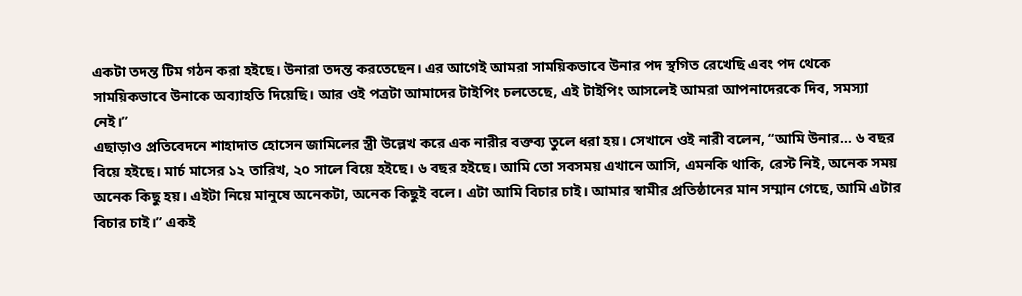একটা তদন্ত টিম গঠন করা হইছে। উনারা তদন্ত করতেছেন। এর আগেই আমরা সাময়িকভাবে উনার পদ স্থগিত রেখেছি এবং পদ থেকে সাময়িকভাবে উনাকে অব্যাহতি দিয়েছি। আর ওই পত্রটা আমাদের টাইপিং চলতেছে, এই টাইপিং আসলেই আমরা আপনাদেরকে দিব, সমস্যা নেই।”
এছাড়াও প্রতিবেদনে শাহাদাত হোসেন জামিলের স্ত্রী উল্লেখ করে এক নারীর বক্তব্য তুলে ধরা হয়। সেখানে ওই নারী বলেন, “আমি উনার… ৬ বছর বিয়ে হইছে। মার্চ মাসের ১২ তারিখ, ২০ সালে বিয়ে হইছে। ৬ বছর হইছে। আমি তো সবসময় এখানে আসি, এমনকি থাকি, রেস্ট নিই, অনেক সময় অনেক কিছু হয়। এইটা নিয়ে মানুষে অনেকটা, অনেক কিছুই বলে। এটা আমি বিচার চাই। আমার স্বামীর প্রতিষ্ঠানের মান সম্মান গেছে, আমি এটার বিচার চাই।” একই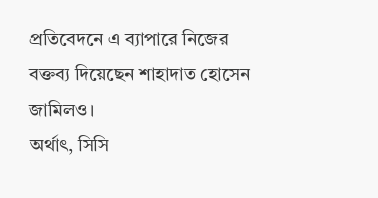প্রতিবেদনে এ ব্যাপারে নিজের বক্তব্য দিয়েছেন শাহাদাত হোসেন জামিলও।
অর্থাৎ, সিসি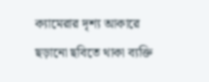ক্যামেরার দৃশ্য আকারে ছড়ানো ছবিতে থাকা ব্যক্তি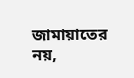জামায়াতের নয়,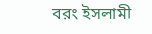বরং ইসলামী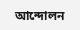আন্দোলন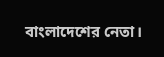বাংলাদেশের নেতা।